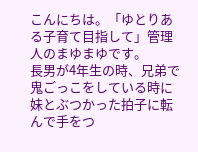こんにちは。「ゆとりある子育て目指して」管理人のまゆまゆです。
長男が4年生の時、兄弟で鬼ごっこをしている時に妹とぶつかった拍子に転んで手をつ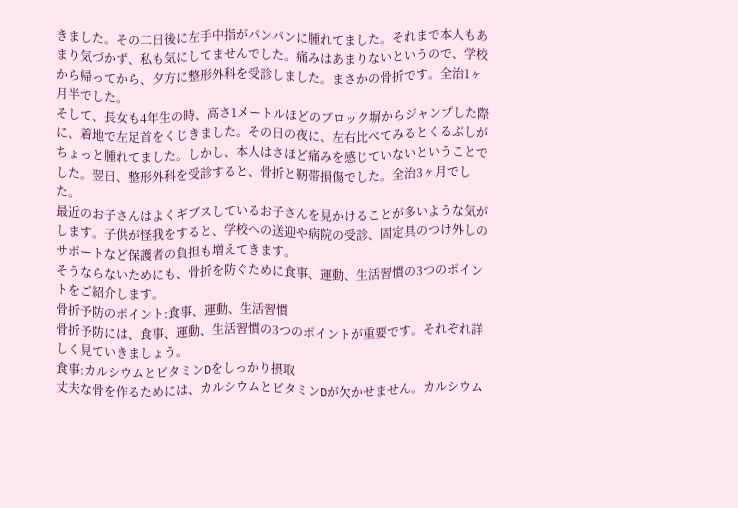きました。その二日後に左手中指がパンパンに腫れてました。それまで本人もあまり気づかず、私も気にしてませんでした。痛みはあまりないというので、学校から帰ってから、夕方に整形外科を受診しました。まさかの骨折です。全治1ヶ月半でした。
そして、長女も4年生の時、高さ1メートルほどのブロック塀からジャンプした際に、着地で左足首をくじきました。その日の夜に、左右比べてみるとくるぶしがちょっと腫れてました。しかし、本人はさほど痛みを感じていないということでした。翌日、整形外科を受診すると、骨折と靭帯損傷でした。全治3ヶ月でした。
最近のお子さんはよくギブスしているお子さんを見かけることが多いような気がします。子供が怪我をすると、学校への送迎や病院の受診、固定具のつけ外しのサポートなど保護者の負担も増えてきます。
そうならないためにも、骨折を防ぐために食事、運動、生活習慣の3つのポイントをご紹介します。
骨折予防のポイント:食事、運動、生活習慣
骨折予防には、食事、運動、生活習慣の3つのポイントが重要です。それぞれ詳しく見ていきましょう。
食事:カルシウムとビタミンDをしっかり摂取
丈夫な骨を作るためには、カルシウムとビタミンDが欠かせません。カルシウム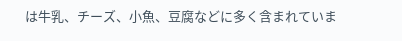は牛乳、チーズ、小魚、豆腐などに多く含まれていま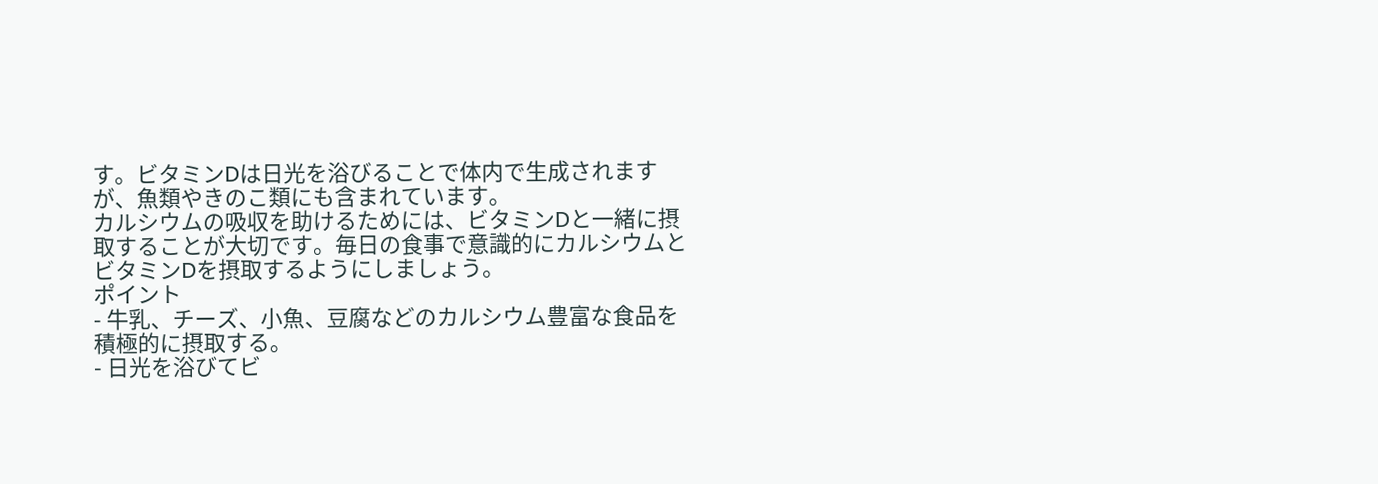す。ビタミンDは日光を浴びることで体内で生成されますが、魚類やきのこ類にも含まれています。
カルシウムの吸収を助けるためには、ビタミンDと一緒に摂取することが大切です。毎日の食事で意識的にカルシウムとビタミンDを摂取するようにしましょう。
ポイント
- 牛乳、チーズ、小魚、豆腐などのカルシウム豊富な食品を積極的に摂取する。
- 日光を浴びてビ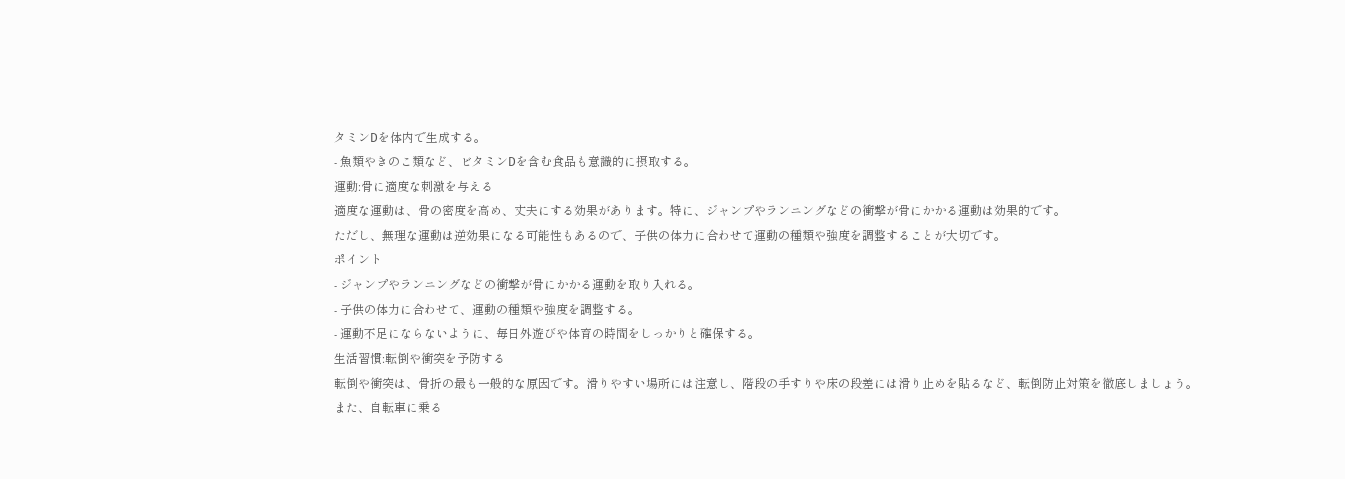タミンDを体内で生成する。
- 魚類やきのこ類など、ビタミンDを含む食品も意識的に摂取する。
運動:骨に適度な刺激を与える
適度な運動は、骨の密度を高め、丈夫にする効果があります。特に、ジャンプやランニングなどの衝撃が骨にかかる運動は効果的です。
ただし、無理な運動は逆効果になる可能性もあるので、子供の体力に合わせて運動の種類や強度を調整することが大切です。
ポイント
- ジャンプやランニングなどの衝撃が骨にかかる運動を取り入れる。
- 子供の体力に合わせて、運動の種類や強度を調整する。
- 運動不足にならないように、毎日外遊びや体育の時間をしっかりと確保する。
生活習慣:転倒や衝突を予防する
転倒や衝突は、骨折の最も一般的な原因です。滑りやすい場所には注意し、階段の手すりや床の段差には滑り止めを貼るなど、転倒防止対策を徹底しましょう。
また、自転車に乗る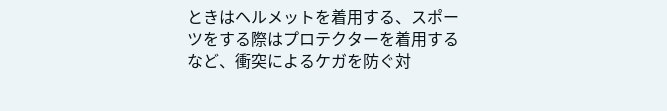ときはヘルメットを着用する、スポーツをする際はプロテクターを着用するなど、衝突によるケガを防ぐ対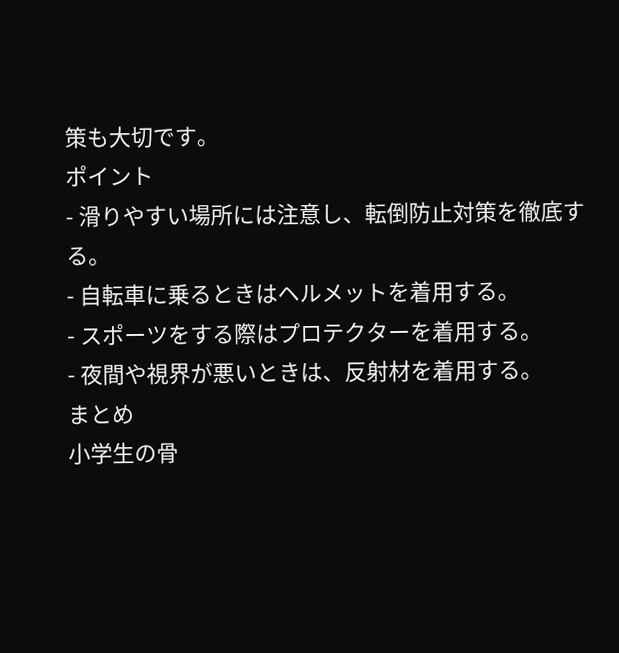策も大切です。
ポイント
- 滑りやすい場所には注意し、転倒防止対策を徹底する。
- 自転車に乗るときはヘルメットを着用する。
- スポーツをする際はプロテクターを着用する。
- 夜間や視界が悪いときは、反射材を着用する。
まとめ
小学生の骨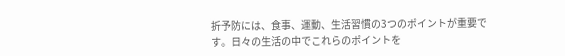折予防には、食事、運動、生活習慣の3つのポイントが重要です。日々の生活の中でこれらのポイントを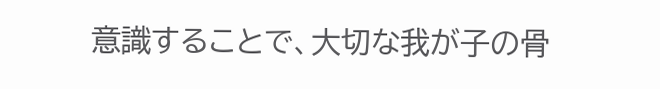意識することで、大切な我が子の骨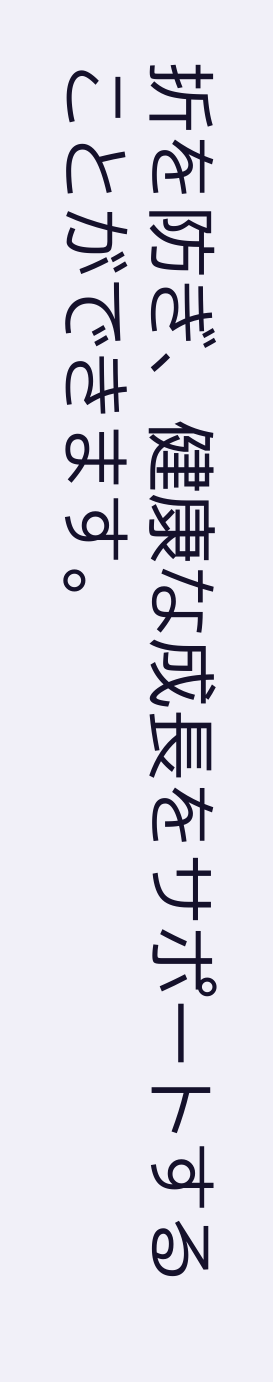折を防ぎ、健康な成長をサポートすることができます。